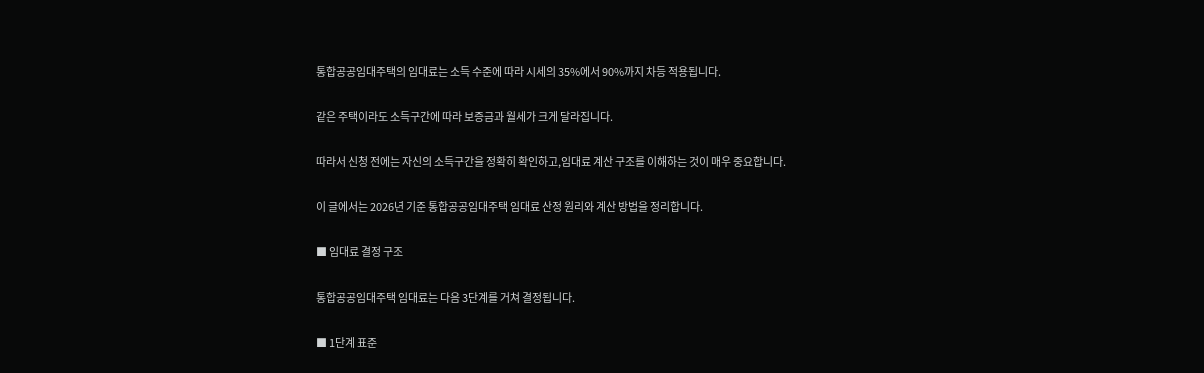통합공공임대주택의 임대료는 소득 수준에 따라 시세의 35%에서 90%까지 차등 적용됩니다.

같은 주택이라도 소득구간에 따라 보증금과 월세가 크게 달라집니다.

따라서 신청 전에는 자신의 소득구간을 정확히 확인하고,임대료 계산 구조를 이해하는 것이 매우 중요합니다.

이 글에서는 2026년 기준 통합공공임대주택 임대료 산정 원리와 계산 방법을 정리합니다.

■ 임대료 결정 구조

통합공공임대주택 임대료는 다음 3단계를 거쳐 결정됩니다.

■ 1단계 표준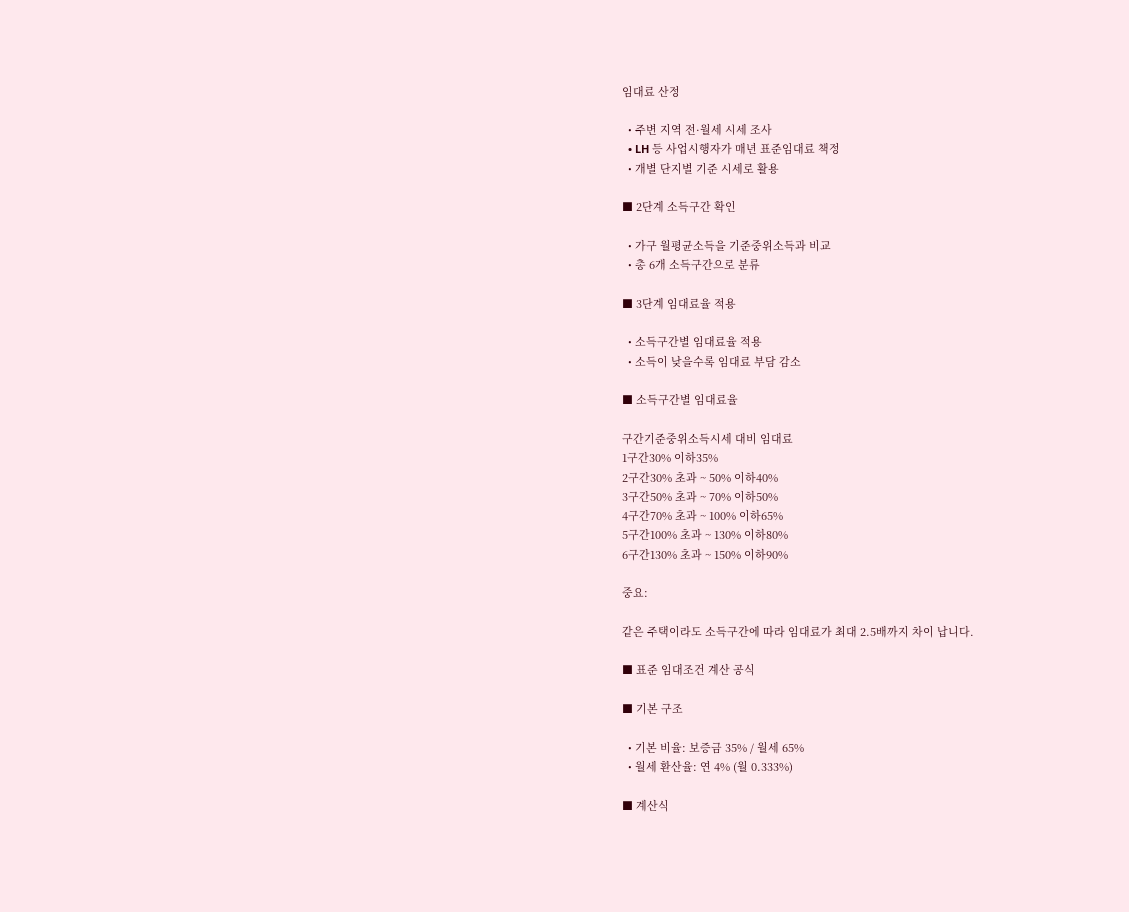임대료 산정

  • 주변 지역 전·월세 시세 조사
  • LH 등 사업시행자가 매년 표준임대료 책정
  • 개별 단지별 기준 시세로 활용

■ 2단계 소득구간 확인

  • 가구 월평균소득을 기준중위소득과 비교
  • 총 6개 소득구간으로 분류

■ 3단계 임대료율 적용

  • 소득구간별 임대료율 적용
  • 소득이 낮을수록 임대료 부담 감소

■ 소득구간별 임대료율

구간기준중위소득시세 대비 임대료
1구간30% 이하35%
2구간30% 초과 ~ 50% 이하40%
3구간50% 초과 ~ 70% 이하50%
4구간70% 초과 ~ 100% 이하65%
5구간100% 초과 ~ 130% 이하80%
6구간130% 초과 ~ 150% 이하90%

중요:

같은 주택이라도 소득구간에 따라 임대료가 최대 2.5배까지 차이 납니다.

■ 표준 임대조건 계산 공식

■ 기본 구조

  • 기본 비율: 보증금 35% / 월세 65%
  • 월세 환산율: 연 4% (월 0.333%)

■ 계산식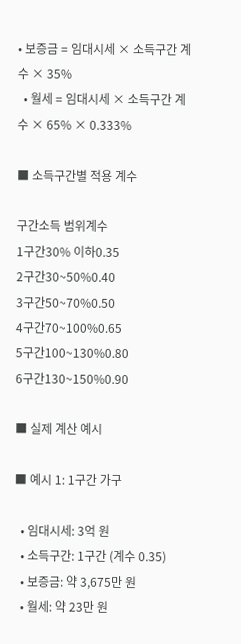• 보증금 = 임대시세 × 소득구간 계수 × 35%
  • 월세 = 임대시세 × 소득구간 계수 × 65% × 0.333%

■ 소득구간별 적용 계수

구간소득 범위계수
1구간30% 이하0.35
2구간30~50%0.40
3구간50~70%0.50
4구간70~100%0.65
5구간100~130%0.80
6구간130~150%0.90

■ 실제 계산 예시

■ 예시 1: 1구간 가구

  • 임대시세: 3억 원
  • 소득구간: 1구간 (계수 0.35)
  • 보증금: 약 3,675만 원
  • 월세: 약 23만 원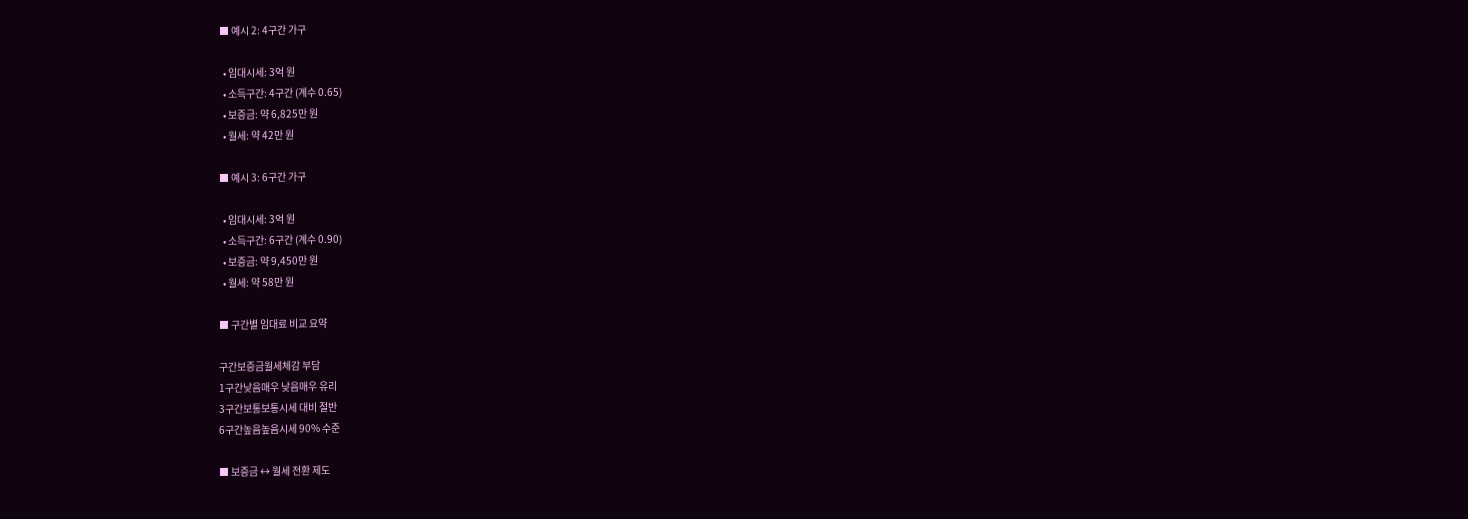■ 예시 2: 4구간 가구

  • 임대시세: 3억 원
  • 소득구간: 4구간 (계수 0.65)
  • 보증금: 약 6,825만 원
  • 월세: 약 42만 원

■ 예시 3: 6구간 가구

  • 임대시세: 3억 원
  • 소득구간: 6구간 (계수 0.90)
  • 보증금: 약 9,450만 원
  • 월세: 약 58만 원

■ 구간별 임대료 비교 요약

구간보증금월세체감 부담
1구간낮음매우 낮음매우 유리
3구간보통보통시세 대비 절반
6구간높음높음시세 90% 수준

■ 보증금 ↔ 월세 전환 제도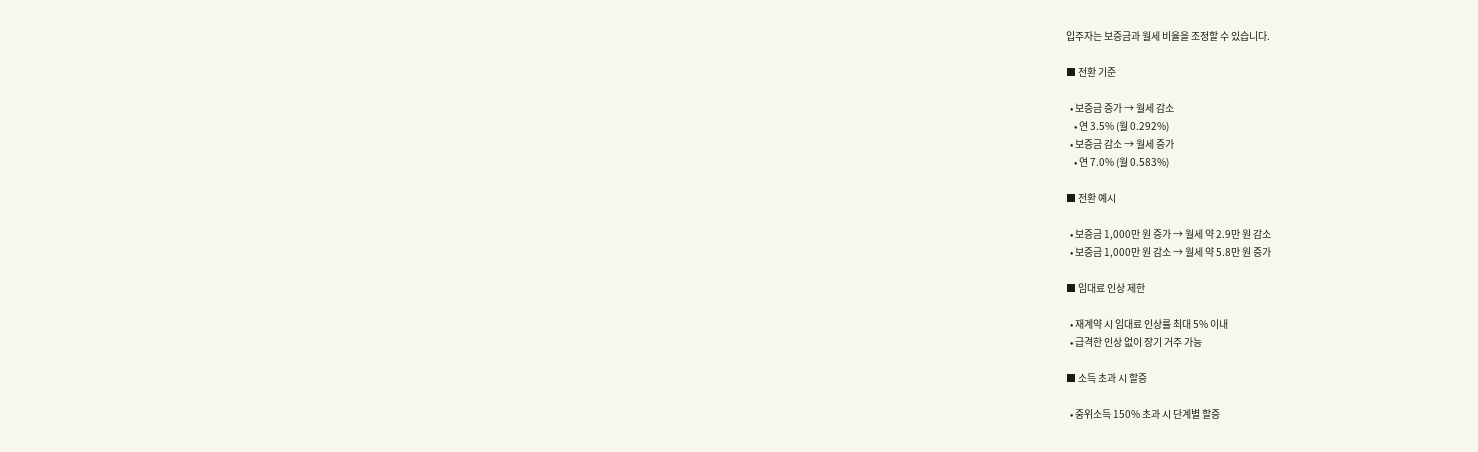입주자는 보증금과 월세 비율을 조정할 수 있습니다.

■ 전환 기준

  • 보증금 증가 → 월세 감소
    • 연 3.5% (월 0.292%)
  • 보증금 감소 → 월세 증가
    • 연 7.0% (월 0.583%)

■ 전환 예시

  • 보증금 1,000만 원 증가 → 월세 약 2.9만 원 감소
  • 보증금 1,000만 원 감소 → 월세 약 5.8만 원 증가

■ 임대료 인상 제한

  • 재계약 시 임대료 인상률 최대 5% 이내
  • 급격한 인상 없이 장기 거주 가능

■ 소득 초과 시 할증

  • 중위소득 150% 초과 시 단계별 할증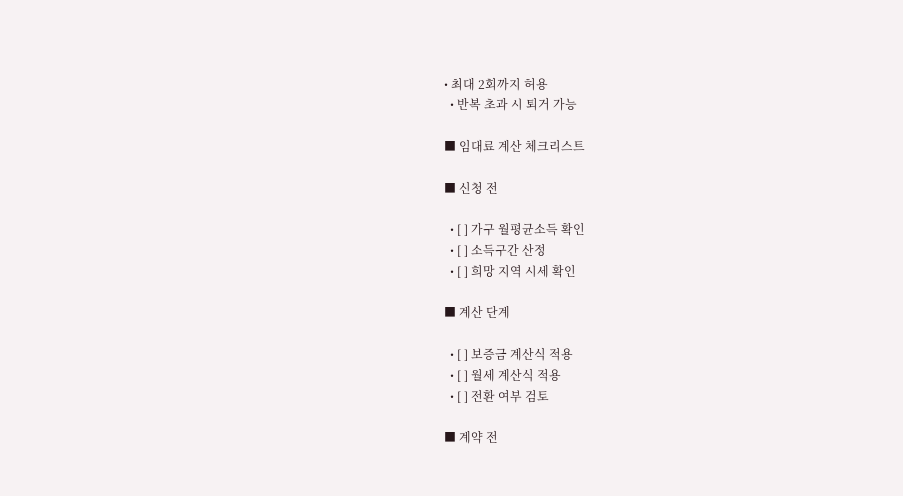• 최대 2회까지 허용
  • 반복 초과 시 퇴거 가능

■ 임대료 계산 체크리스트

■ 신청 전

  • [ ] 가구 월평균소득 확인
  • [ ] 소득구간 산정
  • [ ] 희망 지역 시세 확인

■ 계산 단계

  • [ ] 보증금 계산식 적용
  • [ ] 월세 계산식 적용
  • [ ] 전환 여부 검토

■ 계약 전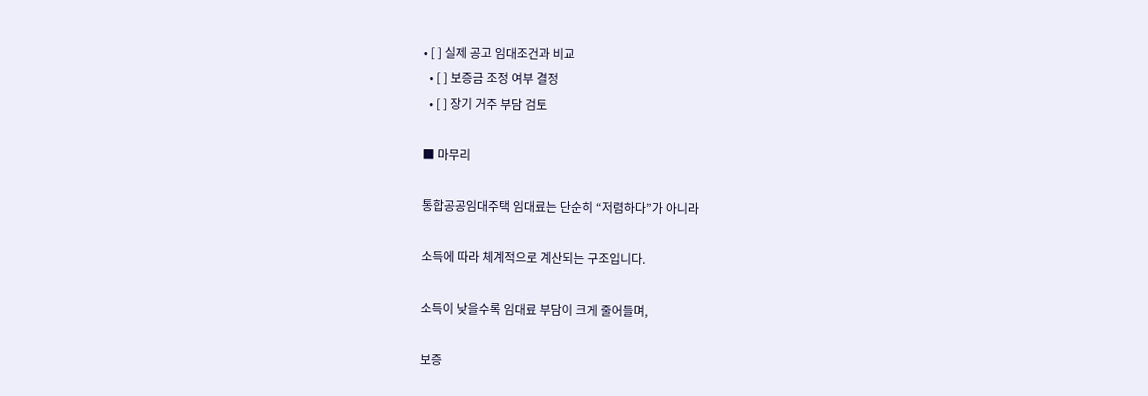• [ ] 실제 공고 임대조건과 비교
  • [ ] 보증금 조정 여부 결정
  • [ ] 장기 거주 부담 검토

■ 마무리

통합공공임대주택 임대료는 단순히 “저렴하다”가 아니라

소득에 따라 체계적으로 계산되는 구조입니다.

소득이 낮을수록 임대료 부담이 크게 줄어들며,

보증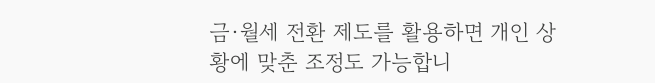금·월세 전환 제도를 활용하면 개인 상황에 맞춘 조정도 가능합니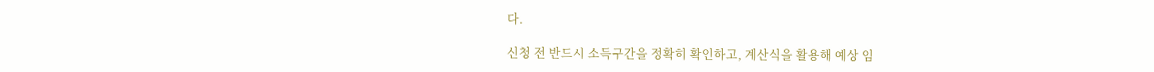다.

신청 전 반드시 소득구간을 정확히 확인하고, 계산식을 활용해 예상 임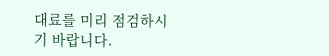대료를 미리 점검하시기 바랍니다.